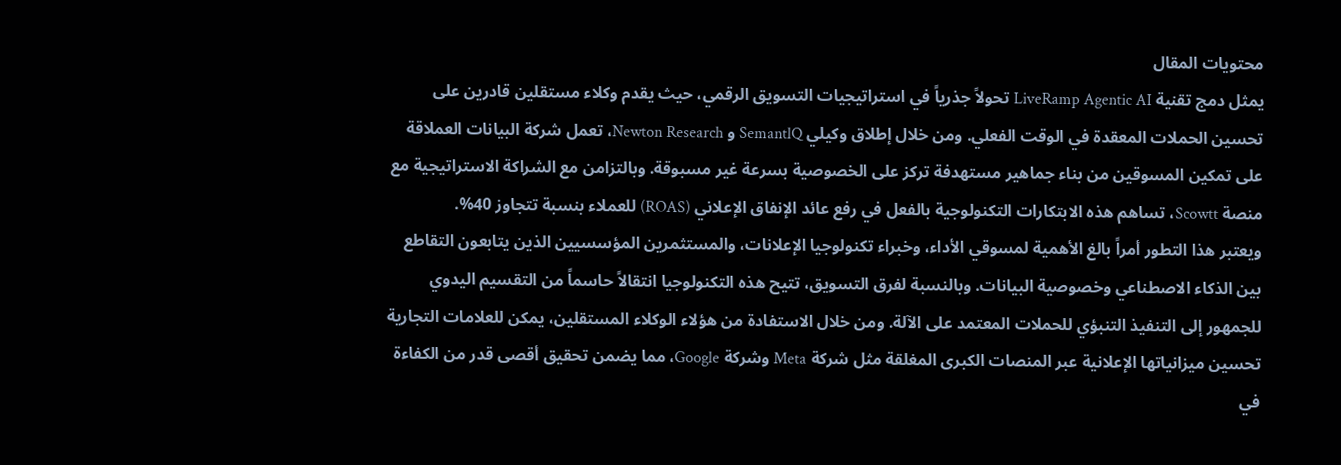محتويات المقال
يمثل دمج تقنية LiveRamp Agentic AI تحولاً جذرياً في استراتيجيات التسويق الرقمي، حيث يقدم وكلاء مستقلين قادرين على تحسين الحملات المعقدة في الوقت الفعلي. ومن خلال إطلاق وكيلي SemantlQ و Newton Research، تعمل شركة البيانات العملاقة على تمكين المسوقين من بناء جماهير مستهدفة تركز على الخصوصية بسرعة غير مسبوقة. وبالتزامن مع الشراكة الاستراتيجية مع منصة Scowtt، تساهم هذه الابتكارات التكنولوجية بالفعل في رفع عائد الإنفاق الإعلاني (ROAS) للعملاء بنسبة تتجاوز 40%.
ويعتبر هذا التطور أمراً بالغ الأهمية لمسوقي الأداء، وخبراء تكنولوجيا الإعلانات، والمستثمرين المؤسسيين الذين يتابعون التقاطع بين الذكاء الاصطناعي وخصوصية البيانات. وبالنسبة لفرق التسويق، تتيح هذه التكنولوجيا انتقالاً حاسماً من التقسيم اليدوي للجمهور إلى التنفيذ التنبؤي للحملات المعتمد على الآلة. ومن خلال الاستفادة من هؤلاء الوكلاء المستقلين، يمكن للعلامات التجارية تحسين ميزانياتها الإعلانية عبر المنصات الكبرى المغلقة مثل شركة Meta وشركة Google، مما يضمن تحقيق أقصى قدر من الكفاءة في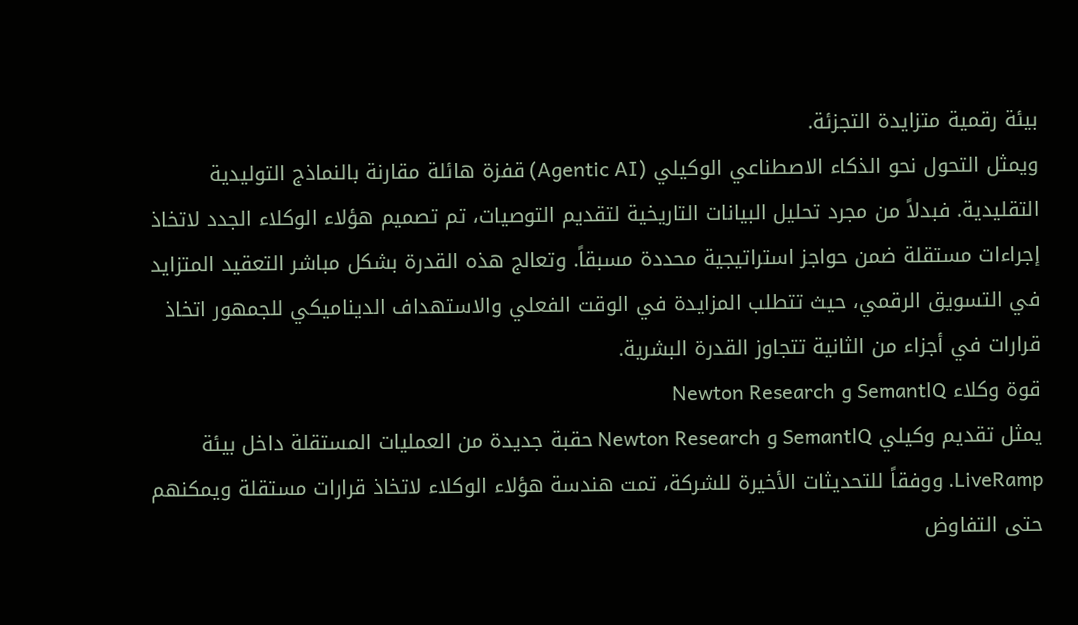بيئة رقمية متزايدة التجزئة.
ويمثل التحول نحو الذكاء الاصطناعي الوكيلي (Agentic AI) قفزة هائلة مقارنة بالنماذج التوليدية التقليدية. فبدلاً من مجرد تحليل البيانات التاريخية لتقديم التوصيات، تم تصميم هؤلاء الوكلاء الجدد لاتخاذ إجراءات مستقلة ضمن حواجز استراتيجية محددة مسبقاً. وتعالج هذه القدرة بشكل مباشر التعقيد المتزايد في التسويق الرقمي، حيث تتطلب المزايدة في الوقت الفعلي والاستهداف الديناميكي للجمهور اتخاذ قرارات في أجزاء من الثانية تتجاوز القدرة البشرية.
قوة وكلاء SemantlQ و Newton Research
يمثل تقديم وكيلي SemantlQ و Newton Research حقبة جديدة من العمليات المستقلة داخل بيئة LiveRamp. ووفقاً للتحديثات الأخيرة للشركة، تمت هندسة هؤلاء الوكلاء لاتخاذ قرارات مستقلة ويمكنهم حتى التفاوض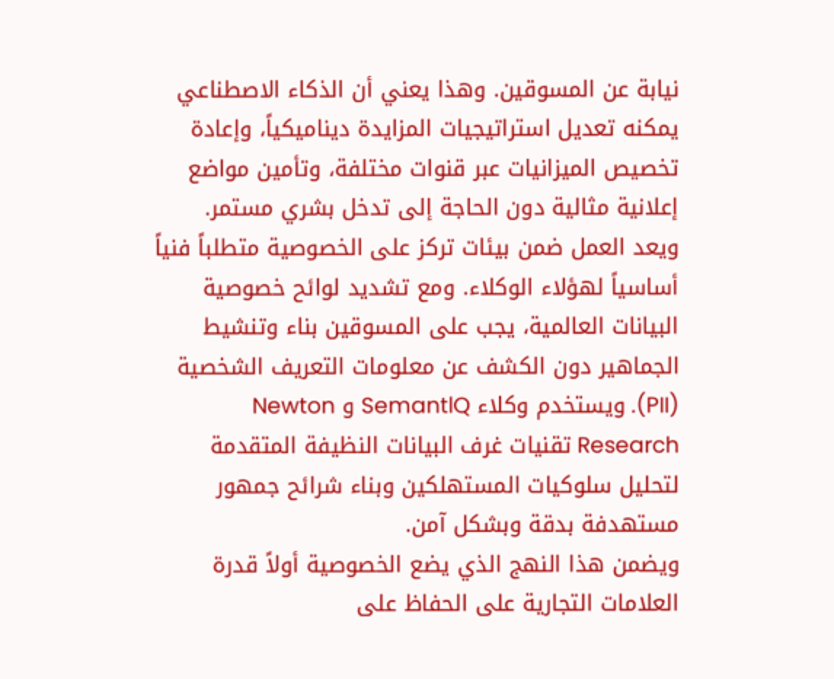نيابة عن المسوقين. وهذا يعني أن الذكاء الاصطناعي يمكنه تعديل استراتيجيات المزايدة ديناميكياً، وإعادة تخصيص الميزانيات عبر قنوات مختلفة، وتأمين مواضع إعلانية مثالية دون الحاجة إلى تدخل بشري مستمر.
ويعد العمل ضمن بيئات تركز على الخصوصية متطلباً فنياً أساسياً لهؤلاء الوكلاء. ومع تشديد لوائح خصوصية البيانات العالمية، يجب على المسوقين بناء وتنشيط الجماهير دون الكشف عن معلومات التعريف الشخصية (PII). ويستخدم وكلاء SemantlQ و Newton Research تقنيات غرف البيانات النظيفة المتقدمة لتحليل سلوكيات المستهلكين وبناء شرائح جمهور مستهدفة بدقة وبشكل آمن.
ويضمن هذا النهج الذي يضع الخصوصية أولاً قدرة العلامات التجارية على الحفاظ على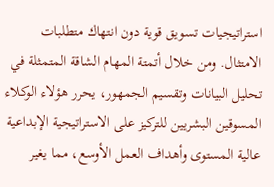استراتيجيات تسويق قوية دون انتهاك متطلبات الامتثال. ومن خلال أتمتة المهام الشاقة المتمثلة في تحليل البيانات وتقسيم الجمهور، يحرر هؤلاء الوكلاء المسوقين البشريين للتركيز على الاستراتيجية الإبداعية عالية المستوى وأهداف العمل الأوسع، مما يغير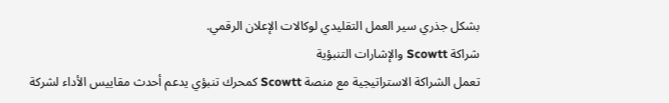بشكل جذري سير العمل التقليدي لوكالات الإعلان الرقمي.
شراكة Scowtt والإشارات التنبؤية
تعمل الشراكة الاستراتيجية مع منصة Scowtt كمحرك تنبؤي يدعم أحدث مقاييس الأداء لشركة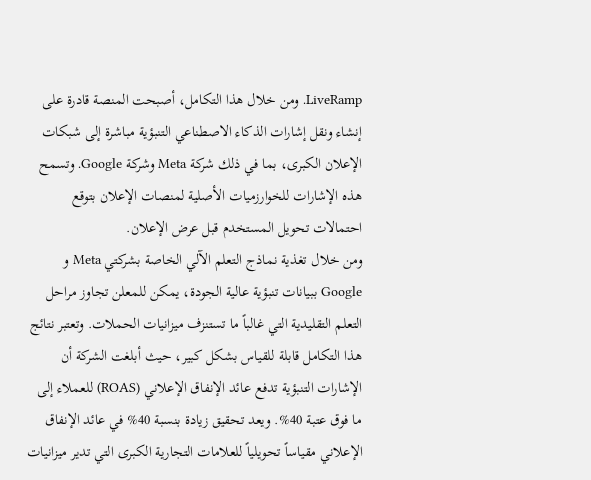LiveRamp. ومن خلال هذا التكامل، أصبحت المنصة قادرة على إنشاء ونقل إشارات الذكاء الاصطناعي التنبؤية مباشرة إلى شبكات الإعلان الكبرى، بما في ذلك شركة Meta وشركة Google. وتسمح هذه الإشارات للخوارزميات الأصلية لمنصات الإعلان بتوقع احتمالات تحويل المستخدم قبل عرض الإعلان.
ومن خلال تغذية نماذج التعلم الآلي الخاصة بشركتي Meta و Google ببيانات تنبؤية عالية الجودة، يمكن للمعلن تجاوز مراحل التعلم التقليدية التي غالباً ما تستنزف ميزانيات الحملات. وتعتبر نتائج هذا التكامل قابلة للقياس بشكل كبير، حيث أبلغت الشركة أن الإشارات التنبؤية تدفع عائد الإنفاق الإعلاني (ROAS) للعملاء إلى ما فوق عتبة 40%. ويعد تحقيق زيادة بنسبة 40% في عائد الإنفاق الإعلاني مقياساً تحويلياً للعلامات التجارية الكبرى التي تدير ميزانيات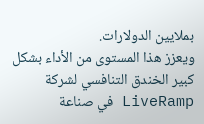بملايين الدولارات.
ويعزز هذا المستوى من الأداء بشكل كبير الخندق التنافسي لشركة LiveRamp في صناعة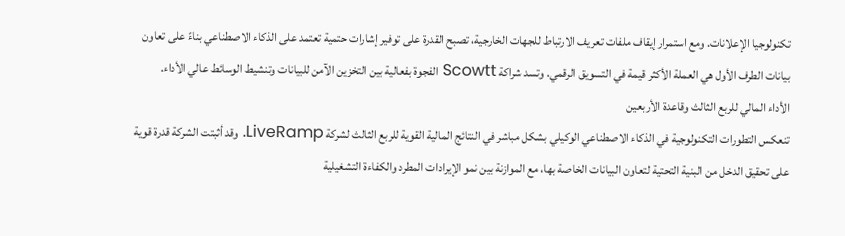تكنولوجيا الإعلانات. ومع استمرار إيقاف ملفات تعريف الارتباط للجهات الخارجية، تصبح القدرة على توفير إشارات حتمية تعتمد على الذكاء الاصطناعي بناءً على تعاون بيانات الطرف الأول هي العملة الأكثر قيمة في التسويق الرقمي. وتسد شراكة Scowtt الفجوة بفعالية بين التخزين الآمن للبيانات وتنشيط الوسائط عالي الأداء.
الأداء المالي للربع الثالث وقاعدة الأربعين
تنعكس التطورات التكنولوجية في الذكاء الاصطناعي الوكيلي بشكل مباشر في النتائج المالية القوية للربع الثالث لشركة LiveRamp. وقد أثبتت الشركة قدرة قوية على تحقيق الدخل من البنية التحتية لتعاون البيانات الخاصة بها، مع الموازنة بين نمو الإيرادات المطرد والكفاءة التشغيلية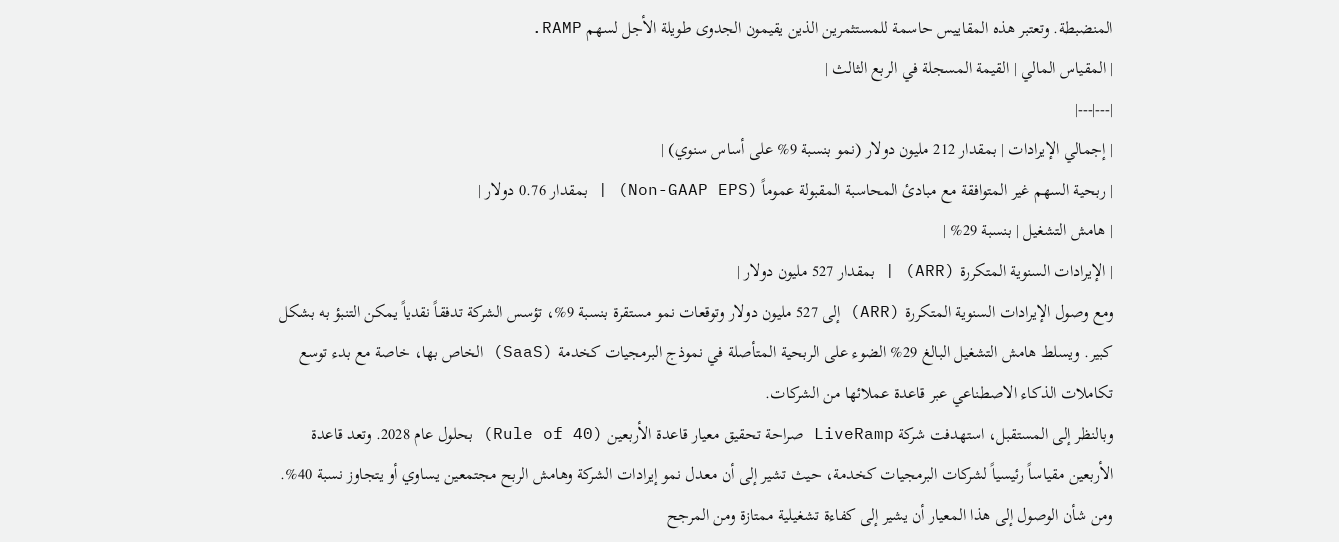المنضبطة. وتعتبر هذه المقاييس حاسمة للمستثمرين الذين يقيمون الجدوى طويلة الأجل لسهم RAMP.
| المقياس المالي | القيمة المسجلة في الربع الثالث |
|---|---|
| إجمالي الإيرادات | بمقدار 212 مليون دولار (نمو بنسبة 9% على أساس سنوي) |
| ربحية السهم غير المتوافقة مع مبادئ المحاسبة المقبولة عموماً (Non-GAAP EPS) | بمقدار 0.76 دولار |
| هامش التشغيل | بنسبة 29% |
| الإيرادات السنوية المتكررة (ARR) | بمقدار 527 مليون دولار |
ومع وصول الإيرادات السنوية المتكررة (ARR) إلى 527 مليون دولار وتوقعات نمو مستقرة بنسبة 9%، تؤسس الشركة تدفقاً نقدياً يمكن التنبؤ به بشكل كبير. ويسلط هامش التشغيل البالغ 29% الضوء على الربحية المتأصلة في نموذج البرمجيات كخدمة (SaaS) الخاص بها، خاصة مع بدء توسع تكاملات الذكاء الاصطناعي عبر قاعدة عملائها من الشركات.
وبالنظر إلى المستقبل، استهدفت شركة LiveRamp صراحة تحقيق معيار قاعدة الأربعين (Rule of 40) بحلول عام 2028. وتعد قاعدة الأربعين مقياساً رئيسياً لشركات البرمجيات كخدمة، حيث تشير إلى أن معدل نمو إيرادات الشركة وهامش الربح مجتمعين يساوي أو يتجاوز نسبة 40%. ومن شأن الوصول إلى هذا المعيار أن يشير إلى كفاءة تشغيلية ممتازة ومن المرجح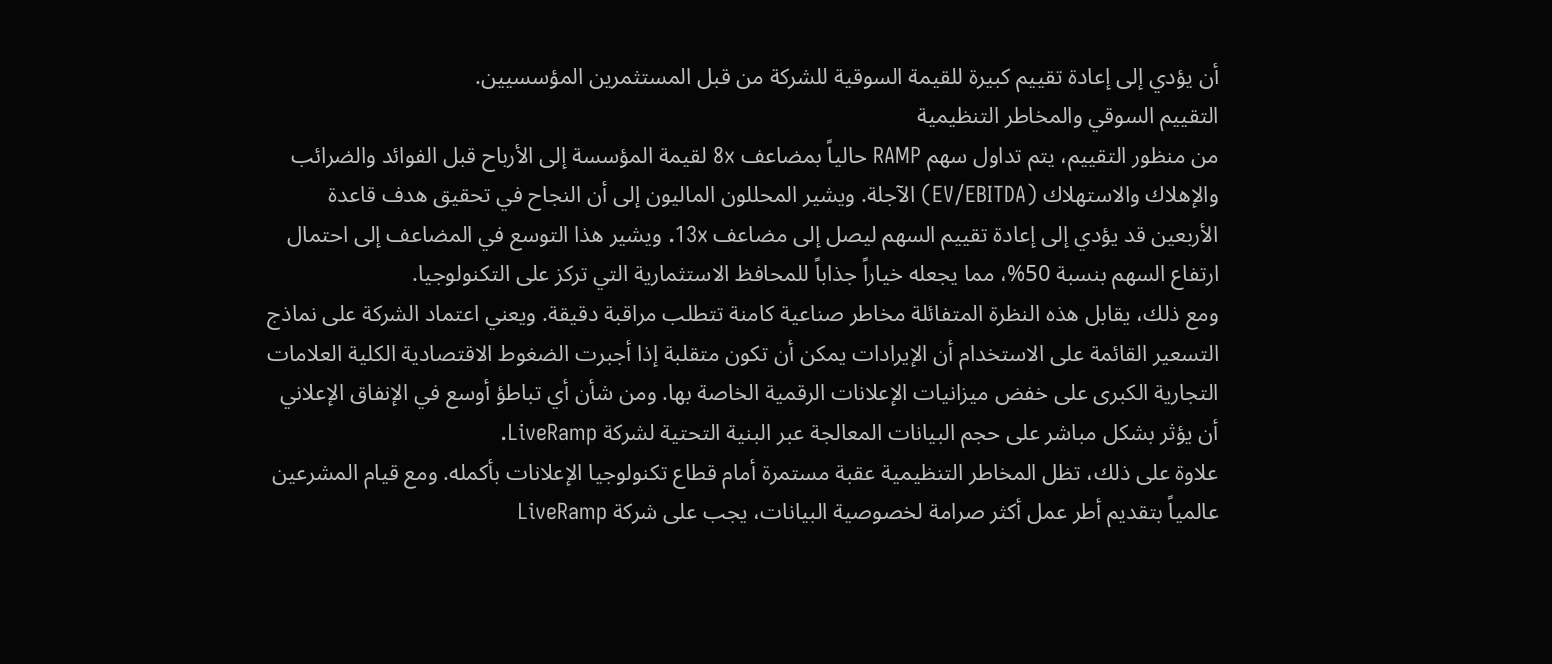أن يؤدي إلى إعادة تقييم كبيرة للقيمة السوقية للشركة من قبل المستثمرين المؤسسيين.
التقييم السوقي والمخاطر التنظيمية
من منظور التقييم، يتم تداول سهم RAMP حالياً بمضاعف 8x لقيمة المؤسسة إلى الأرباح قبل الفوائد والضرائب والإهلاك والاستهلاك (EV/EBITDA) الآجلة. ويشير المحللون الماليون إلى أن النجاح في تحقيق هدف قاعدة الأربعين قد يؤدي إلى إعادة تقييم السهم ليصل إلى مضاعف 13x. ويشير هذا التوسع في المضاعف إلى احتمال ارتفاع السهم بنسبة 50%، مما يجعله خياراً جذاباً للمحافظ الاستثمارية التي تركز على التكنولوجيا.
ومع ذلك، يقابل هذه النظرة المتفائلة مخاطر صناعية كامنة تتطلب مراقبة دقيقة. ويعني اعتماد الشركة على نماذج التسعير القائمة على الاستخدام أن الإيرادات يمكن أن تكون متقلبة إذا أجبرت الضغوط الاقتصادية الكلية العلامات التجارية الكبرى على خفض ميزانيات الإعلانات الرقمية الخاصة بها. ومن شأن أي تباطؤ أوسع في الإنفاق الإعلاني أن يؤثر بشكل مباشر على حجم البيانات المعالجة عبر البنية التحتية لشركة LiveRamp.
علاوة على ذلك، تظل المخاطر التنظيمية عقبة مستمرة أمام قطاع تكنولوجيا الإعلانات بأكمله. ومع قيام المشرعين عالمياً بتقديم أطر عمل أكثر صرامة لخصوصية البيانات، يجب على شركة LiveRamp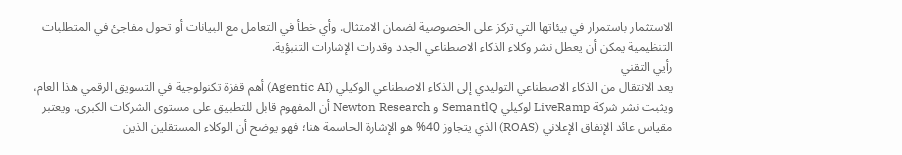الاستثمار باستمرار في بيئاتها التي تركز على الخصوصية لضمان الامتثال. وأي خطأ في التعامل مع البيانات أو تحول مفاجئ في المتطلبات التنظيمية يمكن أن يعطل نشر وكلاء الذكاء الاصطناعي الجدد وقدرات الإشارات التنبؤية.
رأيي التقني
يعد الانتقال من الذكاء الاصطناعي التوليدي إلى الذكاء الاصطناعي الوكيلي (Agentic AI) أهم قفزة تكنولوجية في التسويق الرقمي هذا العام، ويثبت نشر شركة LiveRamp لوكيلي SemantlQ و Newton Research أن المفهوم قابل للتطبيق على مستوى الشركات الكبرى. ويعتبر مقياس عائد الإنفاق الإعلاني (ROAS) الذي يتجاوز 40% هو الإشارة الحاسمة هنا؛ فهو يوضح أن الوكلاء المستقلين الذين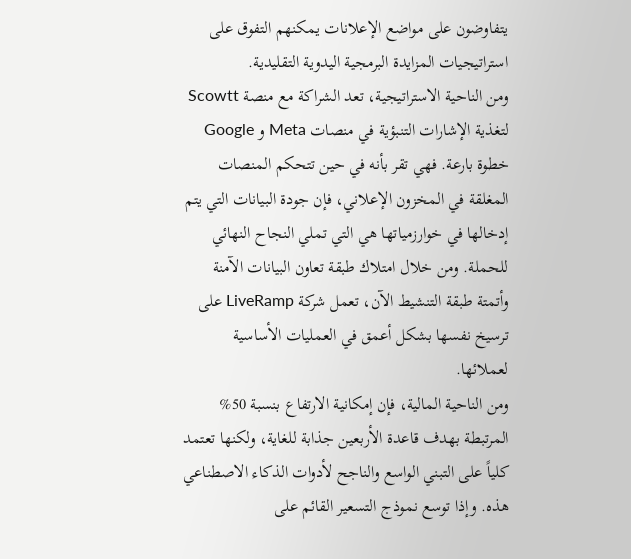يتفاوضون على مواضع الإعلانات يمكنهم التفوق على استراتيجيات المزايدة البرمجية اليدوية التقليدية.
ومن الناحية الاستراتيجية، تعد الشراكة مع منصة Scowtt لتغذية الإشارات التنبؤية في منصات Meta و Google خطوة بارعة. فهي تقر بأنه في حين تتحكم المنصات المغلقة في المخزون الإعلاني، فإن جودة البيانات التي يتم إدخالها في خوارزمياتها هي التي تملي النجاح النهائي للحملة. ومن خلال امتلاك طبقة تعاون البيانات الآمنة وأتمتة طبقة التنشيط الآن، تعمل شركة LiveRamp على ترسيخ نفسها بشكل أعمق في العمليات الأساسية لعملائها.
ومن الناحية المالية، فإن إمكانية الارتفاع بنسبة 50% المرتبطة بهدف قاعدة الأربعين جذابة للغاية، ولكنها تعتمد كلياً على التبني الواسع والناجح لأدوات الذكاء الاصطناعي هذه. وإذا توسع نموذج التسعير القائم على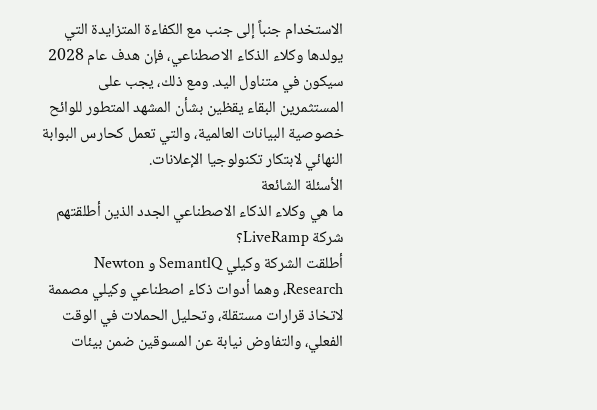الاستخدام جنباً إلى جنب مع الكفاءة المتزايدة التي يولدها وكلاء الذكاء الاصطناعي، فإن هدف عام 2028 سيكون في متناول اليد. ومع ذلك، يجب على المستثمرين البقاء يقظين بشأن المشهد المتطور للوائح خصوصية البيانات العالمية، والتي تعمل كحارس البوابة النهائي لابتكار تكنولوجيا الإعلانات.
الأسئلة الشائعة
ما هي وكلاء الذكاء الاصطناعي الجدد الذين أطلقتهم شركة LiveRamp؟
أطلقت الشركة وكيلي SemantlQ و Newton Research، وهما أدوات ذكاء اصطناعي وكيلي مصممة لاتخاذ قرارات مستقلة، وتحليل الحملات في الوقت الفعلي، والتفاوض نيابة عن المسوقين ضمن بيئات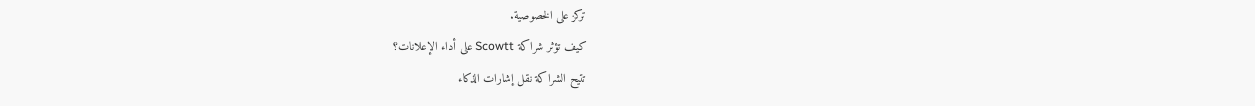تركز على الخصوصية.
كيف تؤثر شراكة Scowtt على أداء الإعلانات؟
تتيح الشراكة نقل إشارات الذكاء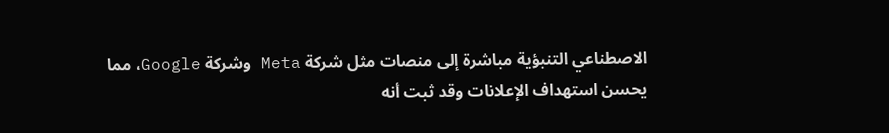الاصطناعي التنبؤية مباشرة إلى منصات مثل شركة Meta وشركة Google، مما يحسن استهداف الإعلانات وقد ثبت أنه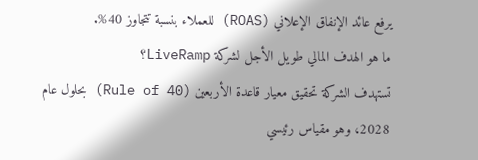يرفع عائد الإنفاق الإعلاني (ROAS) للعملاء بنسبة تتجاوز 40%.
ما هو الهدف المالي طويل الأجل لشركة LiveRamp؟
تستهدف الشركة تحقيق معيار قاعدة الأربعين (Rule of 40) بحلول عام 2028، وهو مقياس رئيسي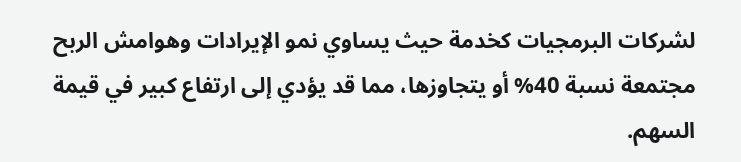لشركات البرمجيات كخدمة حيث يساوي نمو الإيرادات وهوامش الربح مجتمعة نسبة 40% أو يتجاوزها، مما قد يؤدي إلى ارتفاع كبير في قيمة السهم.